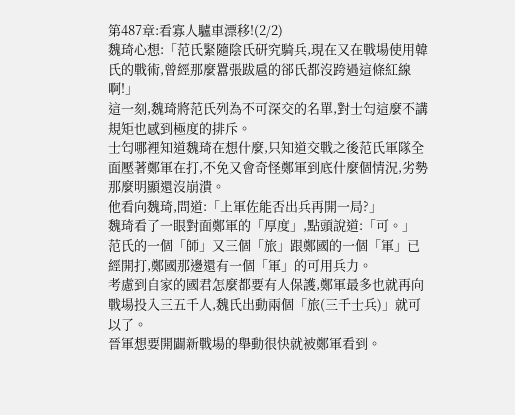第487章:看寡人驢車漂移!(2/2)
魏琦心想:「范氏緊隨陰氏研究騎兵,現在又在戰場使用韓氏的戰術,曾經那麼囂張跋扈的郤氏都沒跨過這條紅線啊!」
這一刻,魏琦將范氏列為不可深交的名單,對士匄這麼不講規矩也感到極度的排斥。
士匄哪裡知道魏琦在想什麼,只知道交戰之後范氏軍隊全面壓著鄭軍在打,不免又會奇怪鄭軍到底什麼個情況,劣勢那麼明顯還沒崩潰。
他看向魏琦,問道:「上軍佐能否出兵再開一局?」
魏琦看了一眼對面鄭軍的「厚度」,點頭說道:「可。」
范氏的一個「師」又三個「旅」跟鄭國的一個「軍」已經開打,鄭國那邊還有一個「軍」的可用兵力。
考慮到自家的國君怎麼都要有人保護,鄭軍最多也就再向戰場投入三五千人,魏氏出動兩個「旅(三千士兵)」就可以了。
晉軍想要開闢新戰場的舉動很快就被鄭軍看到。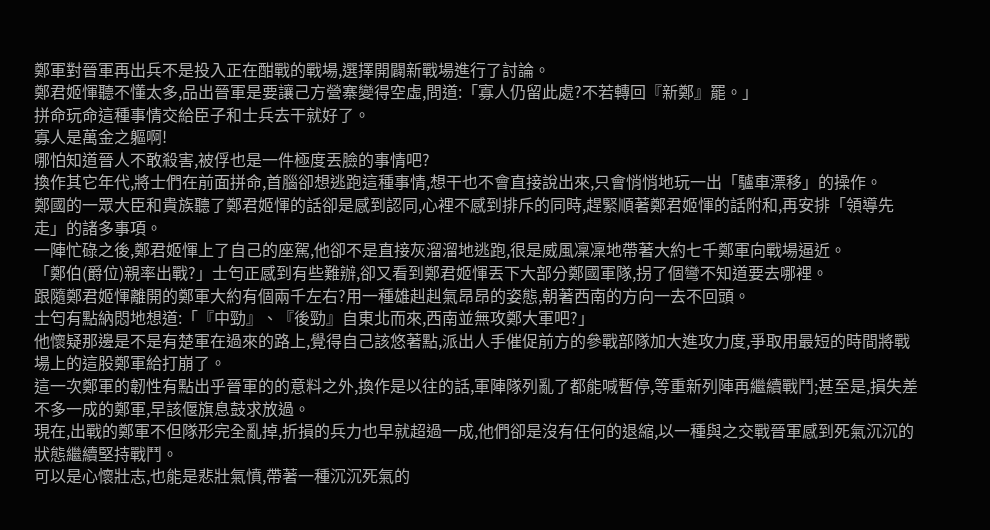鄭軍對晉軍再出兵不是投入正在酣戰的戰場,選擇開闢新戰場進行了討論。
鄭君姬惲聽不懂太多,品出晉軍是要讓己方營寨變得空虛,問道:「寡人仍留此處?不若轉回『新鄭』罷。」
拼命玩命這種事情交給臣子和士兵去干就好了。
寡人是萬金之軀啊!
哪怕知道晉人不敢殺害,被俘也是一件極度丟臉的事情吧?
換作其它年代,將士們在前面拼命,首腦卻想逃跑這種事情,想干也不會直接說出來,只會悄悄地玩一出「驢車漂移」的操作。
鄭國的一眾大臣和貴族聽了鄭君姬惲的話卻是感到認同,心裡不感到排斥的同時,趕緊順著鄭君姬惲的話附和,再安排「領導先走」的諸多事項。
一陣忙碌之後,鄭君姬惲上了自己的座駕,他卻不是直接灰溜溜地逃跑,很是威風凜凜地帶著大約七千鄭軍向戰場逼近。
「鄭伯(爵位)親率出戰?」士匄正感到有些難辦,卻又看到鄭君姬惲丟下大部分鄭國軍隊,拐了個彎不知道要去哪裡。
跟隨鄭君姬惲離開的鄭軍大約有個兩千左右?用一種雄赳赳氣昂昂的姿態,朝著西南的方向一去不回頭。
士匄有點納悶地想道:「『中勁』、『後勁』自東北而來,西南並無攻鄭大軍吧?」
他懷疑那邊是不是有楚軍在過來的路上,覺得自己該悠著點,派出人手催促前方的參戰部隊加大進攻力度,爭取用最短的時間將戰場上的這股鄭軍給打崩了。
這一次鄭軍的韌性有點出乎晉軍的的意料之外,換作是以往的話,軍陣隊列亂了都能喊暫停,等重新列陣再繼續戰鬥;甚至是,損失差不多一成的鄭軍,早該偃旗息鼓求放過。
現在,出戰的鄭軍不但隊形完全亂掉,折損的兵力也早就超過一成,他們卻是沒有任何的退縮,以一種與之交戰晉軍感到死氣沉沉的狀態繼續堅持戰鬥。
可以是心懷壯志,也能是悲壯氣憤,帶著一種沉沉死氣的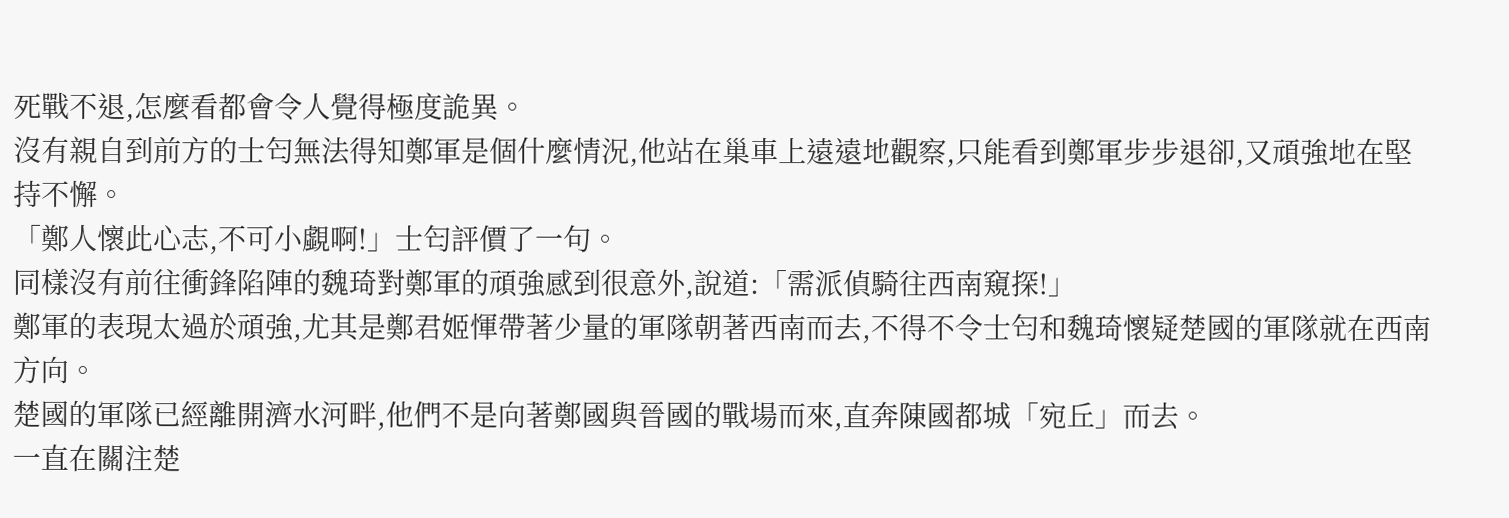死戰不退,怎麼看都會令人覺得極度詭異。
沒有親自到前方的士匄無法得知鄭軍是個什麼情況,他站在巢車上遠遠地觀察,只能看到鄭軍步步退卻,又頑強地在堅持不懈。
「鄭人懷此心志,不可小覷啊!」士匄評價了一句。
同樣沒有前往衝鋒陷陣的魏琦對鄭軍的頑強感到很意外,說道:「需派偵騎往西南窺探!」
鄭軍的表現太過於頑強,尤其是鄭君姬惲帶著少量的軍隊朝著西南而去,不得不令士匄和魏琦懷疑楚國的軍隊就在西南方向。
楚國的軍隊已經離開濟水河畔,他們不是向著鄭國與晉國的戰場而來,直奔陳國都城「宛丘」而去。
一直在關注楚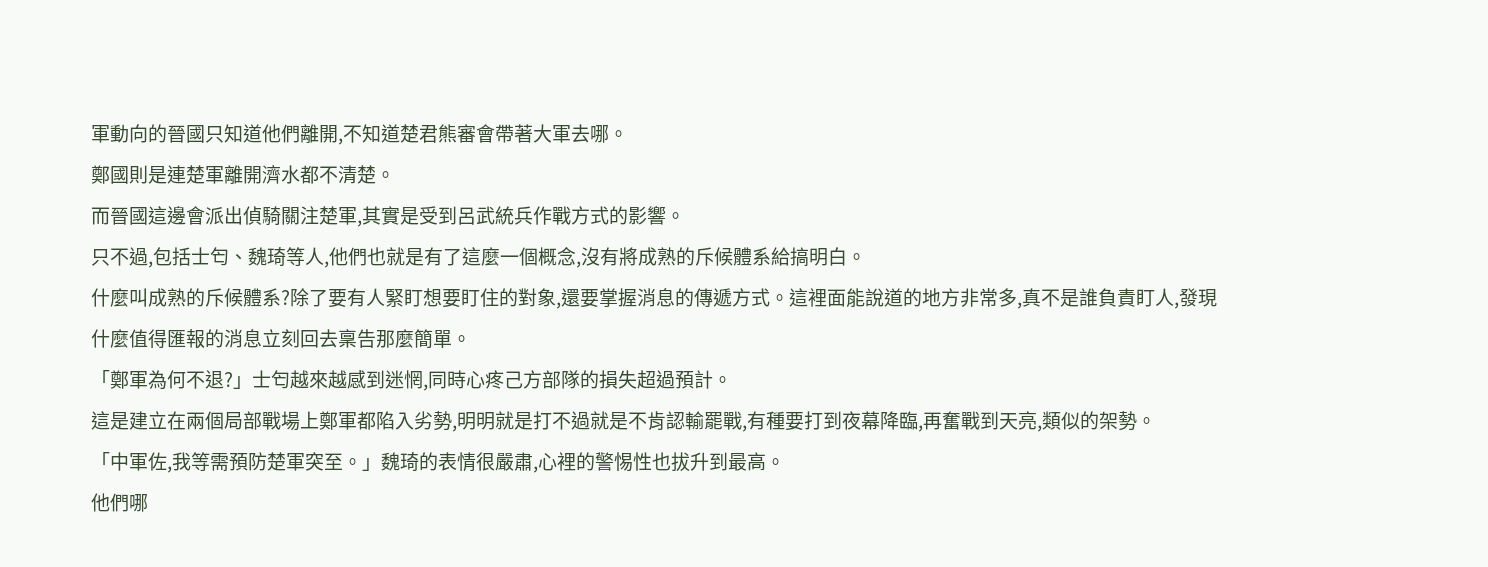軍動向的晉國只知道他們離開,不知道楚君熊審會帶著大軍去哪。
鄭國則是連楚軍離開濟水都不清楚。
而晉國這邊會派出偵騎關注楚軍,其實是受到呂武統兵作戰方式的影響。
只不過,包括士匄、魏琦等人,他們也就是有了這麼一個概念,沒有將成熟的斥候體系給搞明白。
什麼叫成熟的斥候體系?除了要有人緊盯想要盯住的對象,還要掌握消息的傳遞方式。這裡面能說道的地方非常多,真不是誰負責盯人,發現什麼值得匯報的消息立刻回去稟告那麼簡單。
「鄭軍為何不退?」士匄越來越感到迷惘,同時心疼己方部隊的損失超過預計。
這是建立在兩個局部戰場上鄭軍都陷入劣勢,明明就是打不過就是不肯認輸罷戰,有種要打到夜幕降臨,再奮戰到天亮,類似的架勢。
「中軍佐,我等需預防楚軍突至。」魏琦的表情很嚴肅,心裡的警惕性也拔升到最高。
他們哪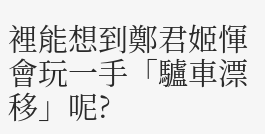裡能想到鄭君姬惲會玩一手「驢車漂移」呢?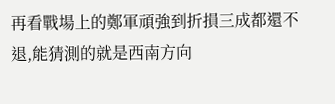再看戰場上的鄭軍頑強到折損三成都還不退,能猜測的就是西南方向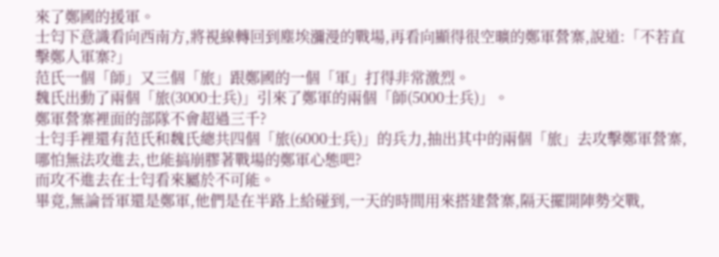來了鄭國的援軍。
士匄下意識看向西南方,將視線轉回到塵埃瀰漫的戰場,再看向顯得很空曠的鄭軍營寨,說道:「不若直擊鄭人軍寨?」
范氏一個「師」又三個「旅」跟鄭國的一個「軍」打得非常激烈。
魏氏出動了兩個「旅(3000士兵)」引來了鄭軍的兩個「師(5000士兵)」。
鄭軍營寨裡面的部隊不會超過三千?
士匄手裡還有范氏和魏氏總共四個「旅(6000士兵)」的兵力,抽出其中的兩個「旅」去攻擊鄭軍營寨,哪怕無法攻進去,也能搞崩膠著戰場的鄭軍心態吧?
而攻不進去在士匄看來屬於不可能。
畢竟,無論晉軍還是鄭軍,他們是在半路上給碰到,一天的時間用來搭建營寨,隔天擺開陣勢交戰,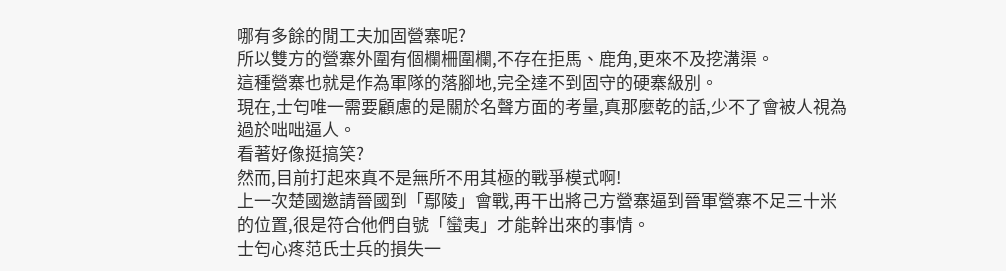哪有多餘的閒工夫加固營寨呢?
所以雙方的營寨外圍有個欄柵圍欄,不存在拒馬、鹿角,更來不及挖溝渠。
這種營寨也就是作為軍隊的落腳地,完全達不到固守的硬寨級別。
現在,士匄唯一需要顧慮的是關於名聲方面的考量,真那麼乾的話,少不了會被人視為過於咄咄逼人。
看著好像挺搞笑?
然而,目前打起來真不是無所不用其極的戰爭模式啊!
上一次楚國邀請晉國到「鄢陵」會戰,再干出將己方營寨逼到晉軍營寨不足三十米的位置,很是符合他們自號「蠻夷」才能幹出來的事情。
士匄心疼范氏士兵的損失一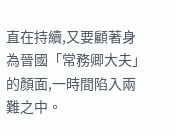直在持續,又要顧著身為晉國「常務卿大夫」的顏面,一時間陷入兩難之中。